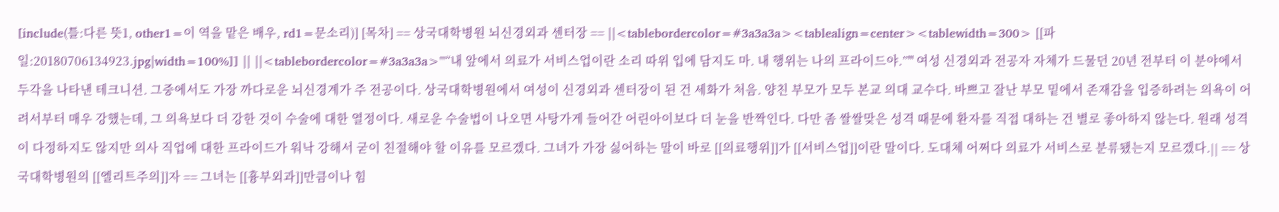[include(틀:다른 뜻1, other1=이 역을 맡은 배우, rd1=문소리)] [목차] == 상국대학병원 뇌신경외과 센터장 == ||<tablebordercolor=#3a3a3a><tablealign=center><tablewidth=300> [[파일:20180706134923.jpg|width=100%]] || ||<tablebordercolor=#3a3a3a>'''“내 앞에서 의료가 서비스업이란 소리 따위 입에 담지도 마. 내 행위는 나의 프라이드야.”''' 여성 신경외과 전공자 자체가 드물던 20년 전부터 이 분야에서 두각을 나타낸 테크니션. 그중에서도 가장 까다로운 뇌신경계가 주 전공이다. 상국대학병원에서 여성이 신경외과 센터장이 된 건 세화가 처음. 양친 부모가 모두 본교 의대 교수다. 바쁘고 잘난 부모 밑에서 존재감을 입증하려는 의욕이 어려서부터 매우 강했는데, 그 의욕보다 더 강한 것이 수술에 대한 열정이다. 새로운 수술법이 나오면 사탕가게 들어간 어린아이보다 더 눈을 반짝인다. 다만 좀 쌀쌀맞은 성격 때문에 환자를 직접 대하는 건 별로 좋아하지 않는다. 원래 성격이 다정하지도 않지만 의사 직업에 대한 프라이드가 워낙 강해서 굳이 친절해야 할 이유를 모르겠다. 그녀가 가장 싫어하는 말이 바로 [[의료행위]]가 [[서비스업]]이란 말이다. 도대체 어쩌다 의료가 서비스로 분류됐는지 모르겠다.|| == 상국대학병원의 [[엘리트주의]]자 == 그녀는 [[흉부외과]]만큼이나 힘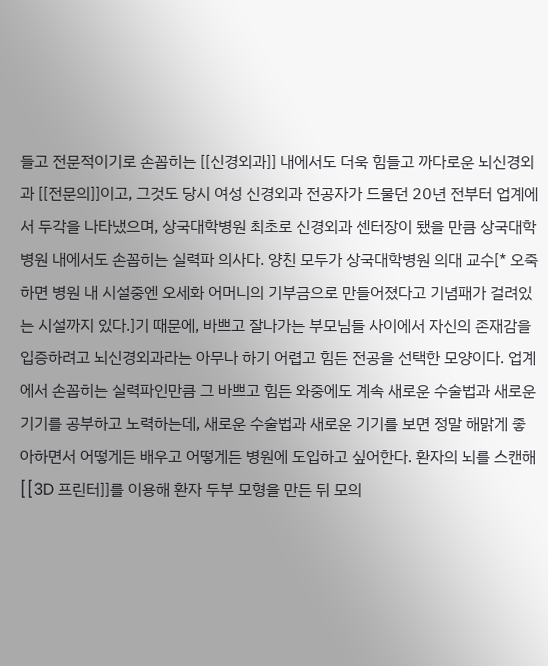들고 전문적이기로 손꼽히는 [[신경외과]] 내에서도 더욱 힘들고 까다로운 뇌신경외과 [[전문의]]이고, 그것도 당시 여성 신경외과 전공자가 드물던 20년 전부터 업계에서 두각을 나타냈으며, 상국대학병원 최초로 신경외과 센터장이 됐을 만큼 상국대학병원 내에서도 손꼽히는 실력파 의사다. 양친 모두가 상국대학병원 의대 교수[* 오죽하면 병원 내 시설중엔 오세화 어머니의 기부금으로 만들어졌다고 기념패가 걸려있는 시설까지 있다.]기 때문에, 바쁘고 잘나가는 부모님들 사이에서 자신의 존재감을 입증하려고 뇌신경외과라는 아무나 하기 어렵고 힘든 전공을 선택한 모양이다. 업계에서 손꼽히는 실력파인만큼 그 바쁘고 힘든 와중에도 계속 새로운 수술법과 새로운 기기를 공부하고 노력하는데, 새로운 수술법과 새로운 기기를 보면 정말 해맑게 좋아하면서 어떻게든 배우고 어떻게든 병원에 도입하고 싶어한다. 환자의 뇌를 스캔해 [[3D 프린터]]를 이용해 환자 두부 모형을 만든 뒤 모의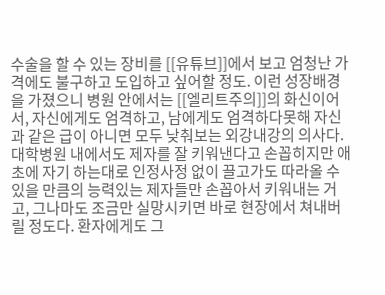수술을 할 수 있는 장비를 [[유튜브]]에서 보고 엄청난 가격에도 불구하고 도입하고 싶어할 정도. 이런 성장배경을 가졌으니 병원 안에서는 [[엘리트주의]]의 화신이어서, 자신에게도 엄격하고, 남에게도 엄격하다못해 자신과 같은 급이 아니면 모두 낮춰보는 외강내강의 의사다. 대학병원 내에서도 제자를 잘 키워낸다고 손꼽히지만 애초에 자기 하는대로 인정사정 없이 끌고가도 따라올 수 있을 만큼의 능력있는 제자들만 손꼽아서 키워내는 거고, 그나마도 조금만 실망시키면 바로 현장에서 쳐내버릴 정도다. 환자에게도 그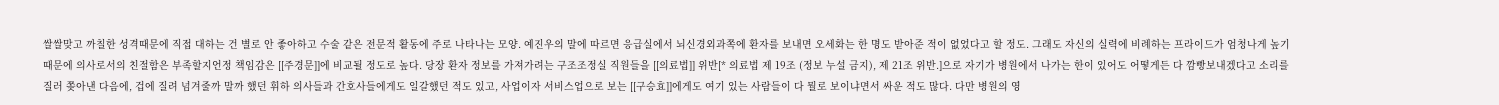쌀쌀맞고 까칠한 성격때문에 직접 대하는 건 별로 안 좋아하고 수술 같은 전문적 활동에 주로 나타나는 모양. 예진우의 말에 따르면 응급실에서 뇌신경외과쪽에 환자를 보내면 오세화는 한 명도 받아준 적이 없었다고 할 정도. 그래도 자신의 실력에 비례하는 프라이드가 엄청나게 높기 때문에 의사로서의 친절함은 부족할지언정 책임감은 [[주경문]]에 비교될 정도로 높다. 당장 환자 정보를 가져가려는 구조조정실 직원들을 [[의료법]] 위반[* 의료법 제 19조 (정보 누설 금지), 제 21조 위반.]으로 자기가 병원에서 나가는 한이 있어도 어떻게든 다 깜빵보내겠다고 소리를 질러 쫒아낸 다음에, 겁에 질려 넘겨줄까 말까 했던 휘하 의사들과 간호사들에게도 일갈했던 적도 있고, 사업이자 서비스업으로 보는 [[구승효]]에게도 여기 있는 사람들이 다 뭘로 보이냐면서 싸운 적도 많다. 다만 병원의 영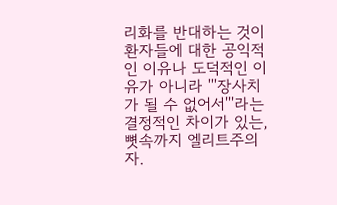리화를 반대하는 것이 환자들에 대한 공익적인 이유나 도덕적인 이유가 아니라 '''장사치가 될 수 없어서'''라는 결정적인 차이가 있는, 뼛속까지 엘리트주의자.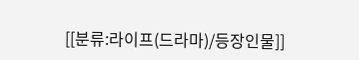[[분류:라이프(드라마)/등장인물]]